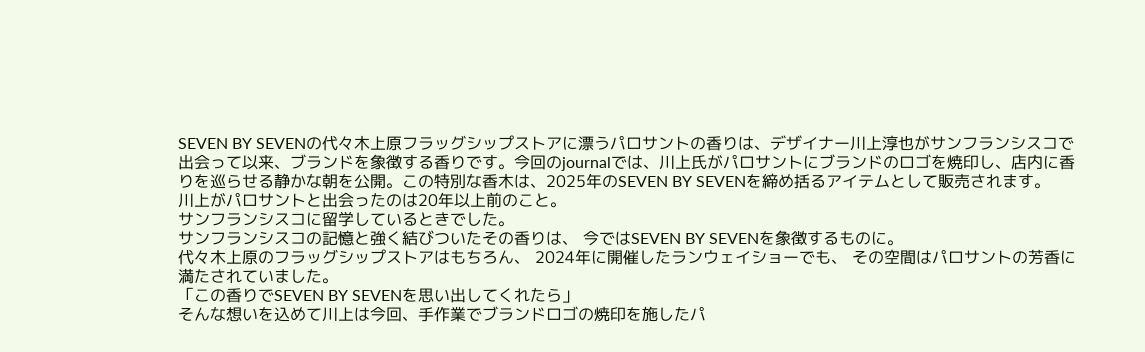SEVEN BY SEVENの代々木上原フラッグシップストアに漂うパロサントの香りは、デザイナー川上淳也がサンフランシスコで出会って以来、ブランドを象徴する香りです。今回のjournalでは、川上氏がパロサントにブランドのロゴを焼印し、店内に香りを巡らせる静かな朝を公開。この特別な香木は、2025年のSEVEN BY SEVENを締め括るアイテムとして販売されます。
川上がパロサントと出会ったのは20年以上前のこと。
サンフランシスコに留学しているときでした。
サンフランシスコの記憶と強く結びついたその香りは、 今ではSEVEN BY SEVENを象徴するものに。
代々木上原のフラッグシップストアはもちろん、 2024年に開催したランウェイショーでも、 その空間はパロサントの芳香に満たされていました。
「この香りでSEVEN BY SEVENを思い出してくれたら」
そんな想いを込めて川上は今回、手作業でブランドロゴの焼印を施したパ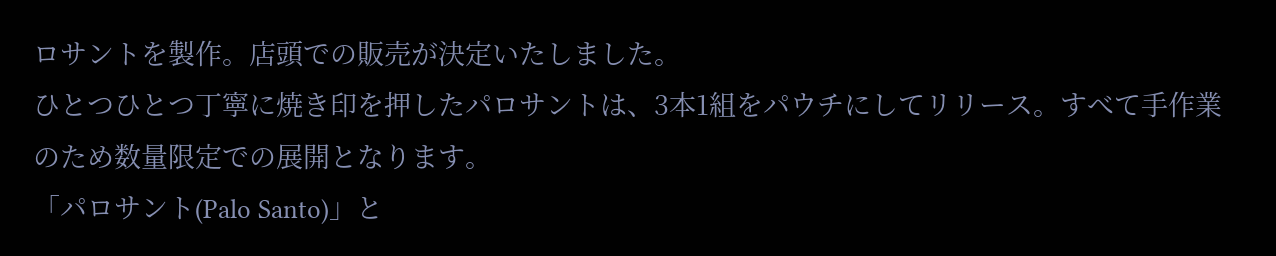ロサントを製作。店頭での販売が決定いたしました。
ひとつひとつ丁寧に焼き印を押したパロサントは、3本1組をパウチにしてリリース。すべて手作業のため数量限定での展開となります。
「パロサント(Palo Santo)」と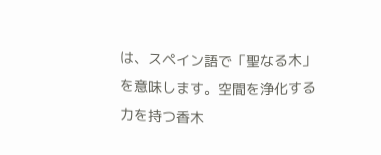は、スペイン語で「聖なる木」を意味します。空間を浄化する力を持つ香木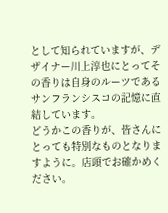として知られていますが、デザイナー川上淳也にとってその香りは自身のルーツであるサンフランシスコの記憶に直結しています。
どうかこの香りが、皆さんにとっても特別なものとなりますように。店頭でお確かめください。